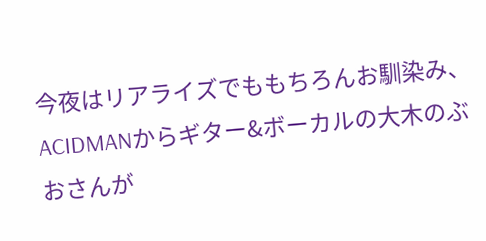今夜はリアライズでももちろんお馴染み、
ACIDMANからギター&ボーカルの大木のぶおさんが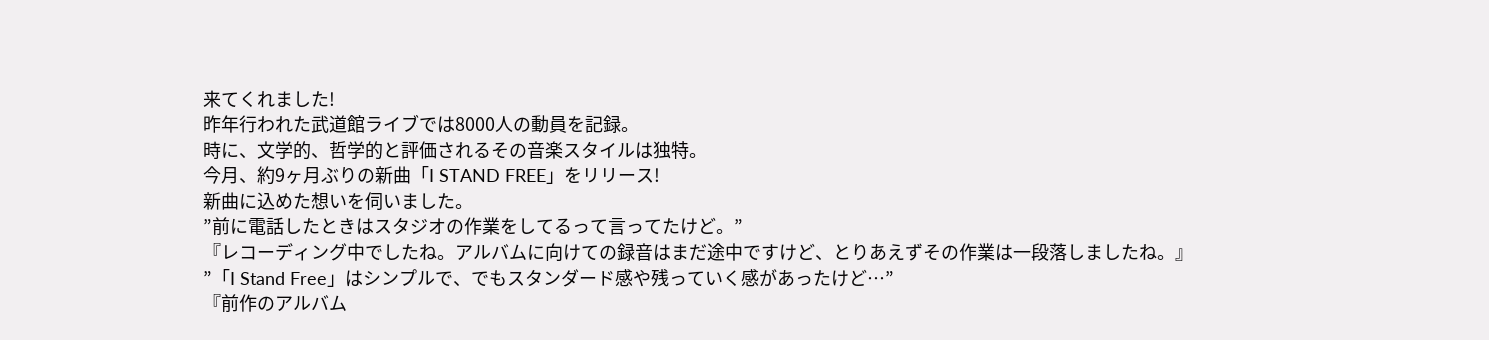来てくれました!
昨年行われた武道館ライブでは8000人の動員を記録。
時に、文学的、哲学的と評価されるその音楽スタイルは独特。
今月、約9ヶ月ぶりの新曲「I STAND FREE」をリリース!
新曲に込めた想いを伺いました。
”前に電話したときはスタジオの作業をしてるって言ってたけど。”
『レコーディング中でしたね。アルバムに向けての録音はまだ途中ですけど、とりあえずその作業は一段落しましたね。』
”「I Stand Free」はシンプルで、でもスタンダード感や残っていく感があったけど…”
『前作のアルバム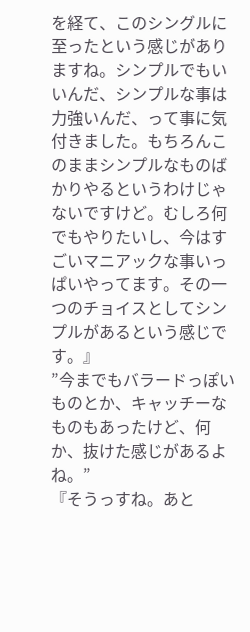を経て、このシングルに至ったという感じがありますね。シンプルでもいいんだ、シンプルな事は力強いんだ、って事に気付きました。もちろんこのままシンプルなものばかりやるというわけじゃないですけど。むしろ何でもやりたいし、今はすごいマニアックな事いっぱいやってます。その一つのチョイスとしてシンプルがあるという感じです。』
”今までもバラードっぽいものとか、キャッチーなものもあったけど、何か、抜けた感じがあるよね。”
『そうっすね。あと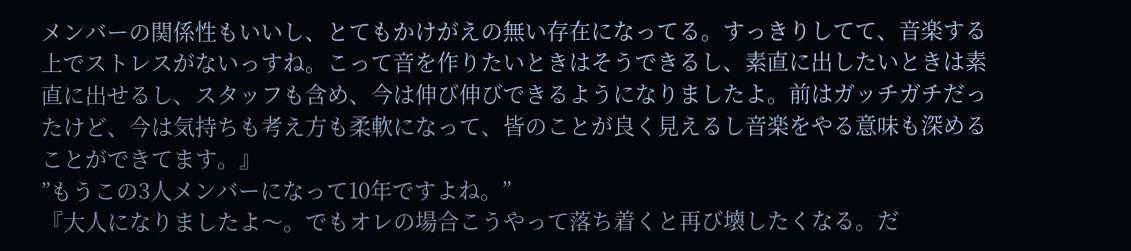メンバーの関係性もいいし、とてもかけがえの無い存在になってる。すっきりしてて、音楽する上でストレスがないっすね。こって音を作りたいときはそうできるし、素直に出したいときは素直に出せるし、スタッフも含め、今は伸び伸びできるようになりましたよ。前はガッチガチだったけど、今は気持ちも考え方も柔軟になって、皆のことが良く見えるし音楽をやる意味も深めることができてます。』
”もうこの3人メンバーになって10年ですよね。”
『大人になりましたよ〜。でもオレの場合こうやって落ち着くと再び壊したくなる。だ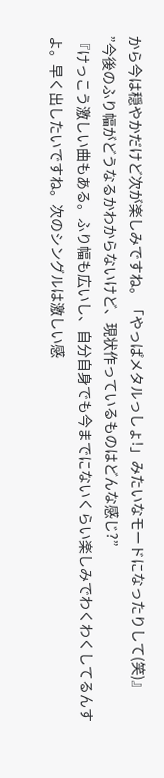から今は穏やかだけど次が楽しみですね。「やっぱメタルっしょ!」みたいなモードになったりして(笑)』
”今後のふり幅がどうなるかわからないけど、現状作っているものはどんな感じ?”
『けっこう激しい曲もある。ふり幅も広いし、自分自身でも今までにないくらい楽しみでわくわくしてるんすよ。早く出したいですね。次のシングルは激しい感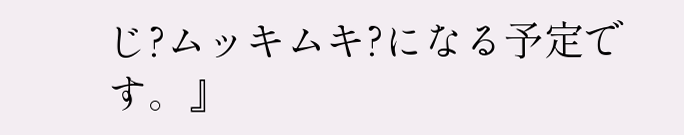じ?ムッキムキ?になる予定です。』